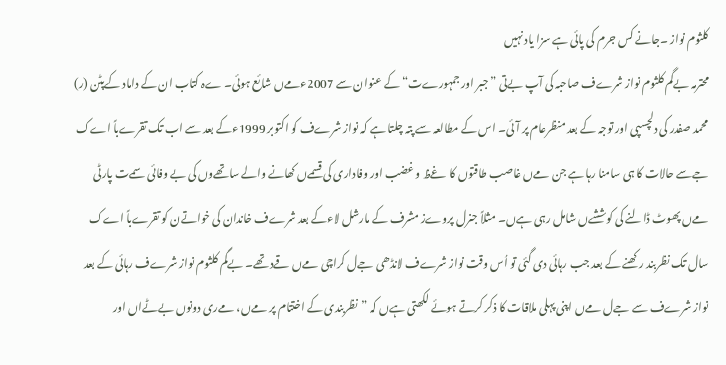کلثوم نواز ۔جانے کس جرم کی پائی ہے سزا یاد نہیں
محترمہ بےگم کلثوم نواز شرےف صاحبہ کی آپ بےتی ”جبر اور جمہورےت“ کے عنوان سے 2007ءمےں شائع ہوئی۔ ےہ کتاب ان کے داماد کےپٹن (ر) محمد صفدر کی دلچسپی اور توجہ کے بعد منظرعام پر آئی۔ اس کے مطالعہ سے پتہ چلتا ہے کہ نواز شرےف کو اکتوبر 1999ءکے بعد سے اب تک تقرےباً اےک جےسے حالات کا ہی سامنا رہا ہے جن مےں غاصب طاقتوں کا غےظ و غضب اور وفاداری کی قسمےں کھانے والے ساتھےوں کی بے وفائی سمےت پارٹی مےں پھوٹ ڈالنے کی کوششےں شامل رہی ہےں۔ مثلاً جنرل پروےز مشرف کے مارشل لاءکے بعد شرےف خاندان کی خواتےن کو تقرےباً اےک سال تک نظربند رکھنے کے بعد جب رہائی دی گئی تو اُس وقت نواز شرےف لانڈھی جےل کراچی مےں قےد تھے۔ بےگم کلثوم نواز شرےف رہائی کے بعد نواز شرےف سے جےل مےں اپنی پہلی ملاقات کا ذکر کرتے ہوئے لکھتی ہےں کہ ”نظربندی کے اختتام پر مےں، مےری دونوں بےٹےاں اور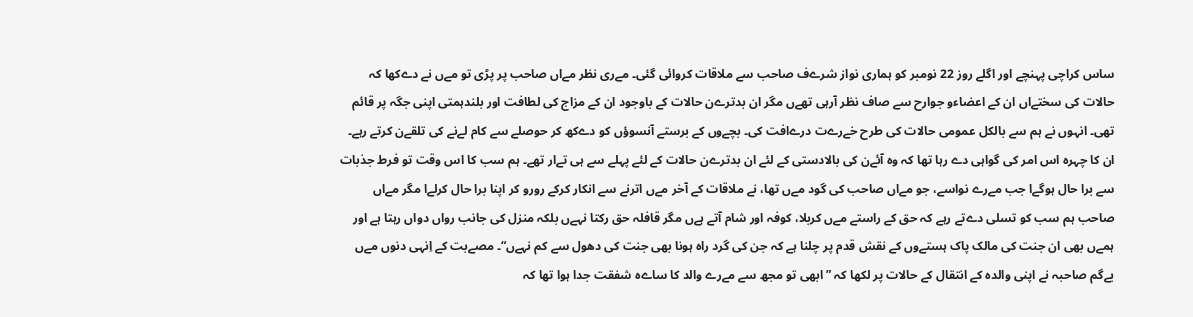ساس کراچی پہنچے اور اگلے روز 22 نومبر کو ہماری نواز شرےف صاحب سے ملاقات کروائی گئی۔ مےری نظر مےاں صاحب پر پڑی تو مےں نے دےکھا کہ حالات کی سختےاں ان کے اعضاءو جوارح سے صاف نظر آرہی تھےں مگر ان بدترےن حالات کے باوجود ان کے مزاج کی لطافت اور بلندہمتی اپنی جگہ پر قائم تھی۔ انہوں نے ہم سے بالکل عمومی حالات کی طرح خےرےت درےافت کی۔ بچےوں کے برستے آنسوؤں کو دےکھ کر حوصلے سے کام لےنے کی تلقےن کرتے رہے۔ ان کا چہرہ اس امر کی گواہی دے رہا تھا کہ وہ آئےن کی بالادستی کے لئے ان بدترےن حالات کے لئے پہلے سے ہی تےار تھے۔ ہم سب کا اس وقت تو فرط جذبات سے برا حال ہوگےا جب مےرے نواسے، جو مےاں صاحب کی گود مےں تھا، نے ملاقات کے آخر مےں اترنے سے انکار کرکے رورو کر اپنا برا حال کرلےا مگر مےاں صاحب ہم سب کو تسلی دےتے رہے کہ حق کے راستے مےں کربلا، کوفہ اور شام آتے ہےں مگر قافلہ حق رکتا نہےں بلکہ منزل کی جانب رواں دواں رہتا ہے اور ہمےں بھی ان جنت کی مالک پاک ہستےوں کے نقش قدم پر چلنا ہے کہ جن کی گرد راہ ہونا بھی جنت کی دھول سے کم نہےں“۔ مصےبت کے اِنہی دنوں مےں بےگم صاحبہ نے اپنی والدہ کے انتقال کے حالات پر لکھا کہ ”ابھی تو مجھ سے مےرے والد کا ساےہ شفقت جدا ہوا تھا کہ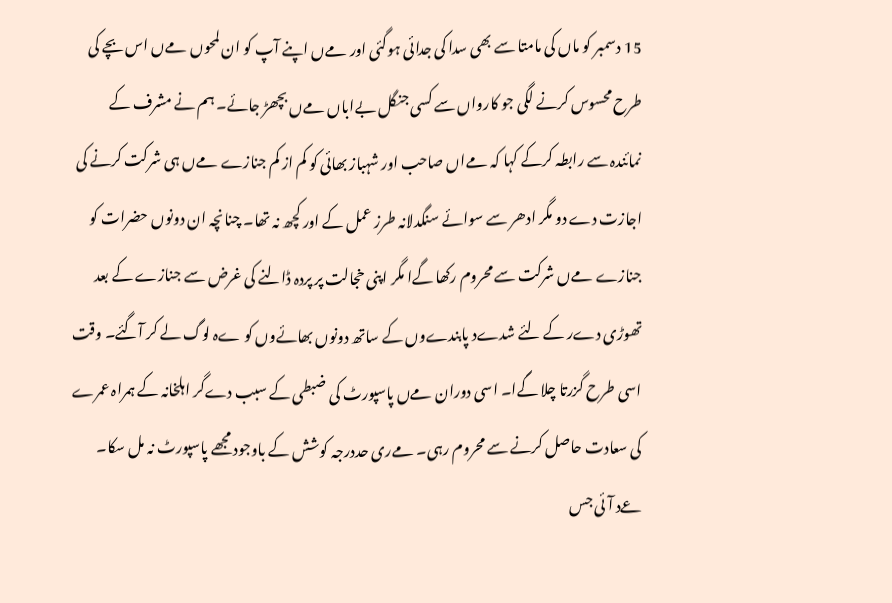15 دسمبر کو ماں کی مامتا سے بھی سدا کی جدائی ہوگئی اور مےں اپنے آپ کو ان لمحوں مےں اس بچے کی طرح محسوس کرنے لگی جو کارواں سے کسی جنگل بےاباں مےں بچھڑ جائے۔ ہم نے مشرف کے نمائندہ سے رابطہ کرکے کہا کہ مےاں صاحب اور شہباز بھائی کو کم از کم جنازے مےں ہی شرکت کرنے کی اجازت دے دو مگر ادھر سے سوائے سنگدلانہ طرز عمل کے اور کچھ نہ تھا۔ چنانچہ ان دونوں حضرات کو جنازے مےں شرکت سے محروم رکھا گےا مگر اپنی خجالت پر پردہ ڈالنے کی غرض سے جنازے کے بعد تھوڑی دےر کے لئے شدےد پابندےوں کے ساتھ دونوں بھائےوں کو ےہ لوگ لے کر آگئے۔ وقت اسی طرح گزرتا چلا گےا۔ اسی دوران مےں پاسپورٹ کی ضبطی کے سبب دےگر اہلخانہ کے ہمراہ عمرے کی سعادت حاصل کرنے سے محروم رہی۔ مےری حددرجہ کوشش کے باوجود مجھے پاسپورٹ نہ مل سکا۔ عےد آئی جس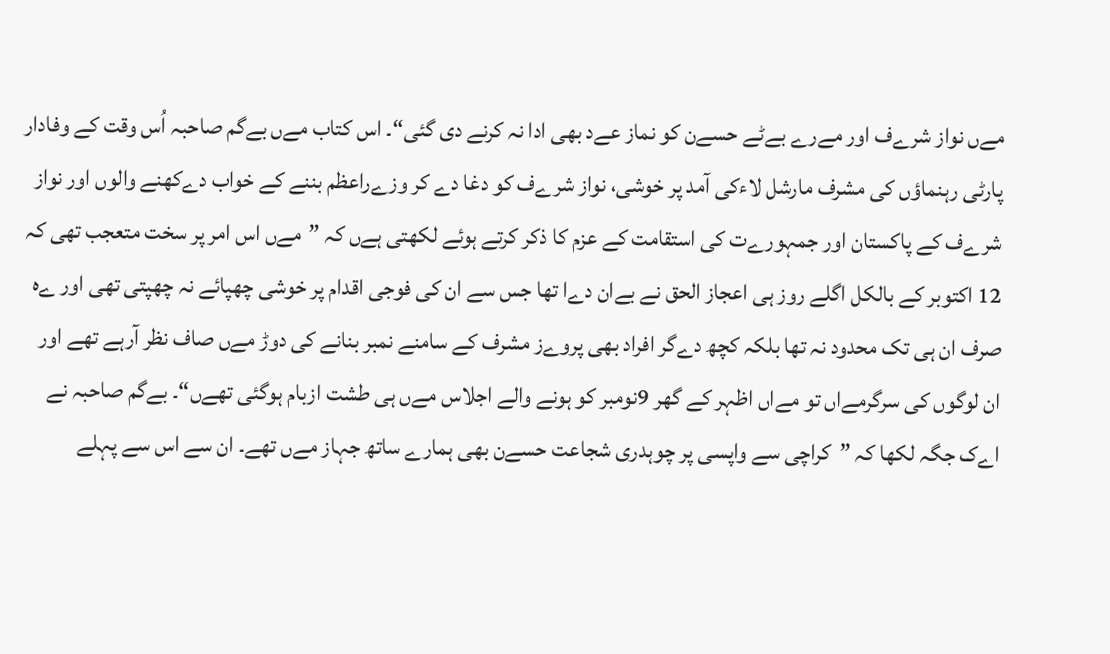مےں نواز شرےف اور مےرے بےٹے حسےن کو نماز عےد بھی ادا نہ کرنے دی گئی“۔ اس کتاب مےں بےگم صاحبہ اُس وقت کے وفادار پارٹی رہنماؤں کی مشرف مارشل لاءکی آمد پر خوشی، نواز شرےف کو دغا دے کر وزےراعظم بننے کے خواب دےکھنے والوں اور نواز شرےف کے پاکستان اور جمہورےت کی استقامت کے عزم کا ذکر کرتے ہوئے لکھتی ہےں کہ ”مےں اس امر پر سخت متعجب تھی کہ 12 اکتوبر کے بالکل اگلے روز ہی اعجاز الحق نے بےان دےا تھا جس سے ان کی فوجی اقدام پر خوشی چھپائے نہ چھپتی تھی اور ےہ صرف ان ہی تک محدود نہ تھا بلکہ کچھ دےگر افراد بھی پروےز مشرف کے سامنے نمبر بنانے کی دوڑ مےں صاف نظر آرہے تھے اور ان لوگوں کی سرگرمےاں تو مےاں اظہر کے گھر 9نومبر کو ہونے والے اجلاس مےں ہی طشت ازبام ہوگئی تھےں“۔ بےگم صاحبہ نے اےک جگہ لکھا کہ ”کراچی سے واپسی پر چوہدری شجاعت حسےن بھی ہمارے ساتھ جہاز مےں تھے۔ ان سے اس سے پہلے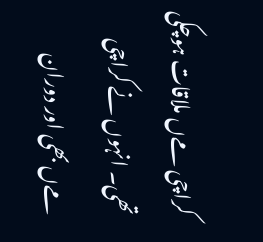کراچی مےں ملاقات ہوچکی تھی۔ انہوں نے کراچی مےں بھی اور دوران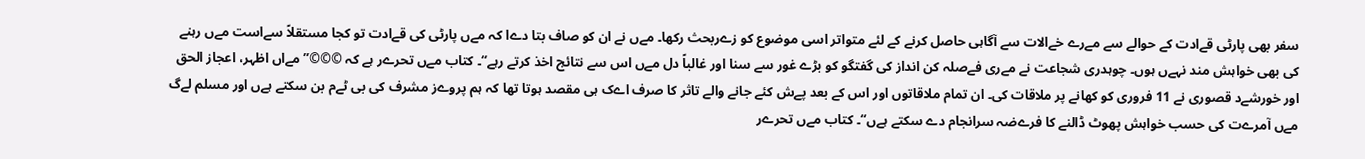سفر بھی پارٹی قےادت کے حوالے سے مےرے خےالات سے آگاہی حاصل کرنے کے لئے متواتر اسی موضوع کو زےربحث رکھا۔ مےں نے ان کو صاف بتا دےا کہ مےں پارٹی کی قےادت تو کجا مستقلاً سےاست مےں رہنے کی بھی خواہش مند نہےں ہوں۔ چوہدری شجاعت نے مےری فےصلہ کن انداز کی گفتگو کو بڑے غور سے سنا اور غالباً دل مےں اس سے نتائج اخذ کرتے رہے“۔ کتاب مےں تحرےر ہے کہ ©©©”مےاں اظہر، اعجاز الحق اور خورشےد قصوری نے 11 فروری کو کھانے پر ملاقات کی۔ ان تمام ملاقاتوں اور اس کے بعد پےش کئے جانے والے تاثر کا صرف اےک ہی مقصد ہوتا تھا کہ ہم پروےز مشرف کی بی ٹےم بن سکتے ہےں اور مسلم لےگ مےں آمرےت کی حسب خواہش پھوٹ ڈالنے کا فرےضہ سرانجام دے سکتے ہےں“۔ کتاب مےں تحرےر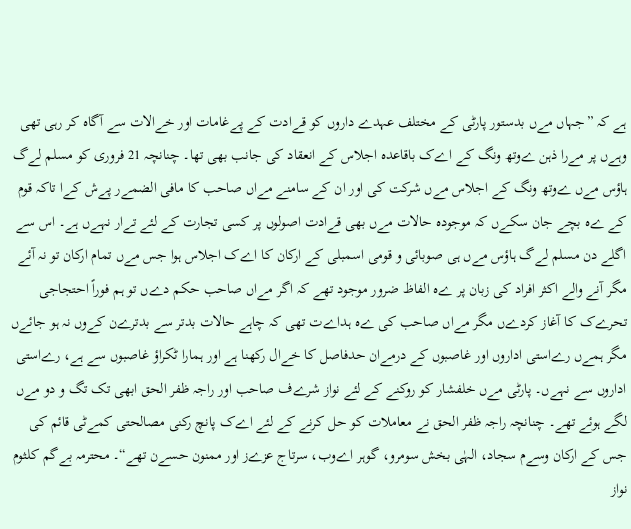ہے کہ ”جہاں مےں بدستور پارٹی کے مختلف عہدے داروں کو قےادت کے پےغامات اور خےالات سے آگاہ کر رہی تھی وہےں پر مےرا ذہن ےوتھ ونگ کے اےک باقاعدہ اجلاس کے انعقاد کی جانب بھی تھا۔ چنانچہ 21 فروری کو مسلم لےگ ہاؤس مےں ےوتھ ونگ کے اجلاس مےں شرکت کی اور ان کے سامنے مےاں صاحب کا مافی الضمےر پےش کےا تاکہ قوم کے ےہ بچے جان سکےں کہ موجودہ حالات مےں بھی قےادت اصولوں پر کسی تجارت کے لئے تےار نہےں ہے۔ اس سے اگلے دن مسلم لےگ ہاؤس مےں ہی صوبائی و قومی اسمبلی کے ارکان کا اےک اجلاس ہوا جس مےں تمام ارکان تو نہ آئے مگر آنے والے اکثر افراد کی زبان پر ےہ الفاظ ضرور موجود تھے کہ اگر مےاں صاحب حکم دےں تو ہم فوراً احتجاجی تحرےک کا آغاز کردےں مگر مےاں صاحب کی ےہ ہداےت تھی کہ چاہے حالات بدتر سے بدترےن کےوں نہ ہو جائےں مگر ہمےں رےاستی اداروں اور غاصبوں کے درمےان حدفاصل کا خےال رکھنا ہے اور ہمارا ٹکراؤ غاصبوں سے ہے، رےاستی اداروں سے نہےں۔ پارٹی مےں خلفشار کو روکنے کے لئے نواز شرےف صاحب اور راجہ ظفر الحق ابھی تک تگ و دو مےں لگے ہوئے تھے۔ چنانچہ راجہ ظفر الحق نے معاملات کو حل کرنے کے لئے اےک پانچ رکنی مصالحتی کمےٹی قائم کی جس کے ارکان وسےم سجاد، الہٰی بخش سومرو، گوہر اےوب، سرتاج عزےز اور ممنون حسےن تھے“۔ محترمہ بےگم کلثوم نواز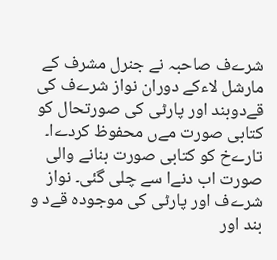شرےف صاحبہ نے جنرل مشرف کے مارشل لاءکے دوران نواز شرےف کی قےدوبند اور پارٹی کی صورتحال کو کتابی صورت مےں محفوظ کردےا۔ تارےخ کو کتابی صورت بنانے والی صورت اب دنےا سے چلی گئی۔ نواز شرےف اور پارٹی کی موجودہ قےد و بند اور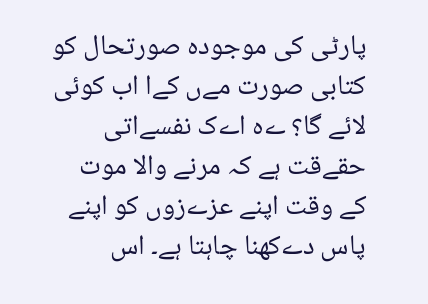پارٹی کی موجودہ صورتحال کو کتابی صورت مےں کےا اب کوئی لائے گا؟ ےہ اےک نفسےاتی حقےقت ہے کہ مرنے والا موت کے وقت اپنے عزےزوں کو اپنے پاس دےکھنا چاہتا ہے۔ اس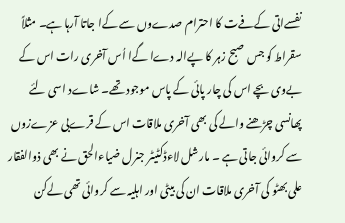نفسےاتی کےفےت کا احترام صدےوں سے کےا جاتا آرہا ہے۔ مثلاً سقراط کو جس صبح زہر کا پےالہ دےا گےا اُس آخری رات اس کے بےوی بچے اس کی چار پائی کے پاس موجود تھے۔ شاےد اسی لئے پھانسی چڑھنے والے کی بھی آخری ملاقات اس کے قرےبی عزےزوں سے کروائی جاتی ہے ۔ مارشل لاءڈکٹیٹر جنرل ضیاءالحق نے بھی ذوالفقار علی بھٹو کی آخری ملاقات ان کی بیٹی اور اہلیہ سے کروائی تھی لےکن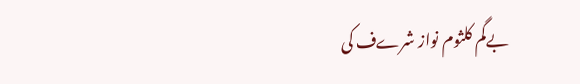بےگم کلثوم نواز شرےف کی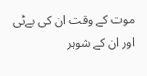موت کے وقت ان کی بےٹی اور ان کے شوہر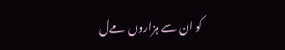کو ان سے ہزاروں مےل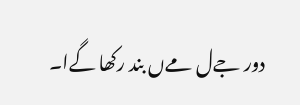دور جےل مےں بند رکھا گےا۔